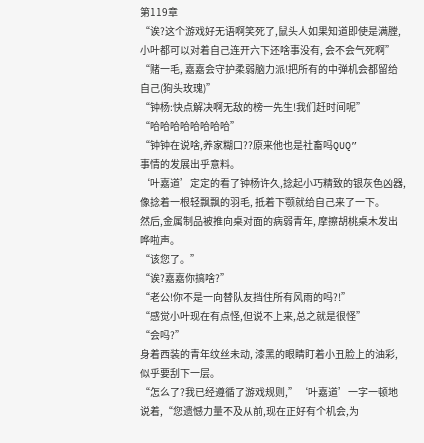第119章
“诶?这个游戏好无语啊笑死了,鼠头人如果知道即使是满膛,小叶都可以对着自己连开六下还啥事没有, 会不会气死啊”
“赌一毛, 嘉嘉会守护柔弱脑力派!把所有的中弹机会都留给自己(狗头玫瑰)”
“钟杨:快点解决啊无敌的榜一先生!我们赶时间呢”
“哈哈哈哈哈哈哈哈”
“钟钟在说啥,养家糊口??原来他也是社畜吗QUQ”
事情的发展出乎意料。
‘叶嘉道’定定的看了钟杨许久,捻起小巧精致的银灰色凶器, 像捻着一根轻飘飘的羽毛, 抵着下颚就给自己来了一下。
然后,金属制品被推向桌对面的病弱青年, 摩擦胡桃桌木发出哗啦声。
“该您了。”
“诶?嘉嘉你搞啥?”
“老公!你不是一向替队友挡住所有风雨的吗?!”
“感觉小叶现在有点怪,但说不上来,总之就是很怪”
“会吗?”
身着西装的青年纹丝未动, 漆黑的眼睛盯着小丑脸上的油彩,似乎要刮下一层。
“怎么了?我已经遵循了游戏规则,”‘叶嘉道’一字一顿地说着,“您遗憾力量不及从前,现在正好有个机会,为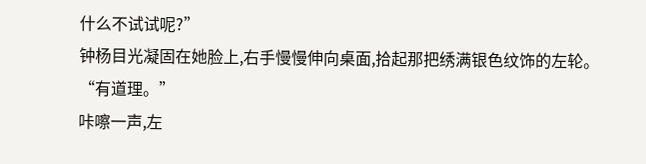什么不试试呢?”
钟杨目光凝固在她脸上,右手慢慢伸向桌面,拾起那把绣满银色纹饰的左轮。
“有道理。”
咔嚓一声,左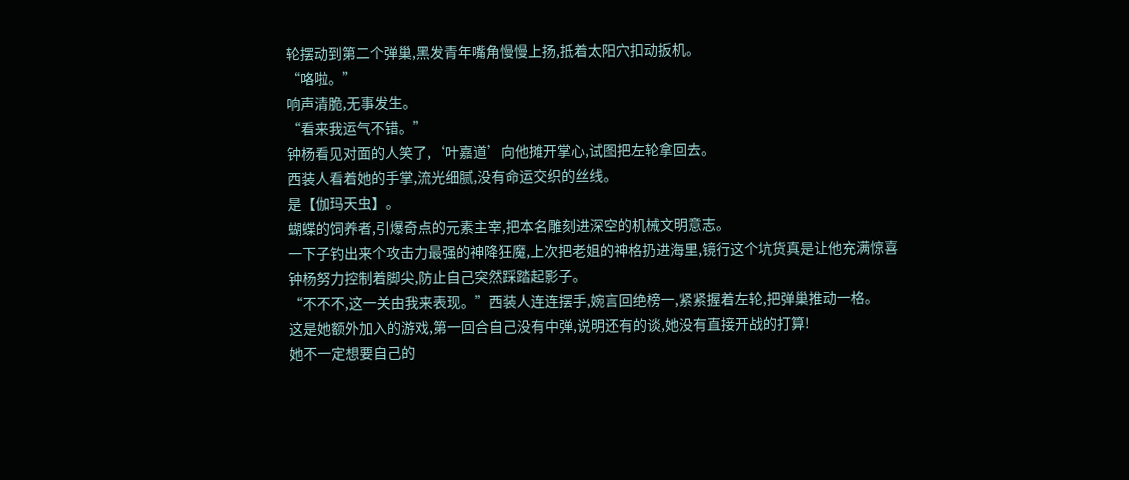轮摆动到第二个弹巢,黑发青年嘴角慢慢上扬,抵着太阳穴扣动扳机。
“咯啦。”
响声清脆,无事发生。
“看来我运气不错。”
钟杨看见对面的人笑了,‘叶嘉道’向他摊开掌心,试图把左轮拿回去。
西装人看着她的手掌,流光细腻,没有命运交织的丝线。
是【伽玛天虫】。
蝴蝶的饲养者,引爆奇点的元素主宰,把本名雕刻进深空的机械文明意志。
一下子钓出来个攻击力最强的神降狂魔,上次把老姐的神格扔进海里,镜行这个坑货真是让他充满惊喜
钟杨努力控制着脚尖,防止自己突然踩踏起影子。
“不不不,这一关由我来表现。”西装人连连摆手,婉言回绝榜一,紧紧握着左轮,把弹巢推动一格。
这是她额外加入的游戏,第一回合自己没有中弹,说明还有的谈,她没有直接开战的打算!
她不一定想要自己的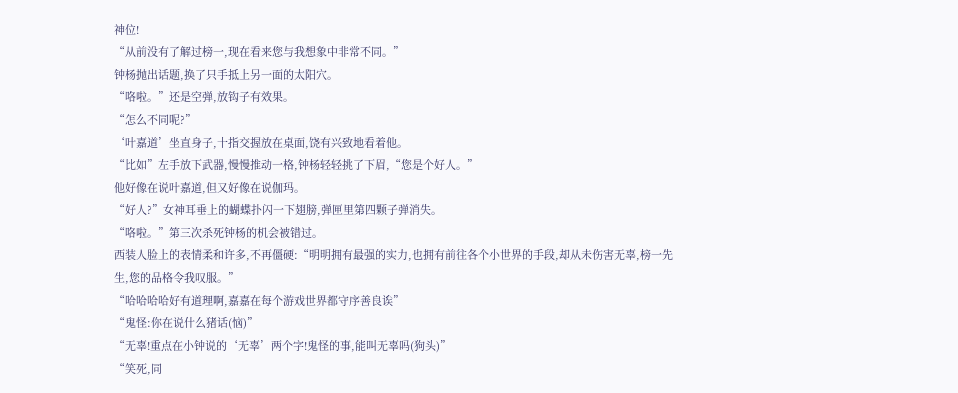神位!
“从前没有了解过榜一,现在看来您与我想象中非常不同。”
钟杨抛出话题,换了只手抵上另一面的太阳穴。
“咯啦。”还是空弹,放钩子有效果。
“怎么不同呢?”
‘叶嘉道’坐直身子,十指交握放在桌面,饶有兴致地看着他。
“比如”左手放下武器,慢慢推动一格,钟杨轻轻挑了下眉,“您是个好人。”
他好像在说叶嘉道,但又好像在说伽玛。
“好人?”女神耳垂上的蝴蝶扑闪一下翅膀,弹匣里第四颗子弹消失。
“咯啦。”第三次杀死钟杨的机会被错过。
西装人脸上的表情柔和许多,不再僵硬:“明明拥有最强的实力,也拥有前往各个小世界的手段,却从未伤害无辜,榜一先生,您的品格令我叹服。”
“哈哈哈哈好有道理啊,嘉嘉在每个游戏世界都守序善良诶”
“鬼怪:你在说什么猪话(恼)”
“无辜!重点在小钟说的‘无辜’两个字!鬼怪的事,能叫无辜吗(狗头)”
“笑死,同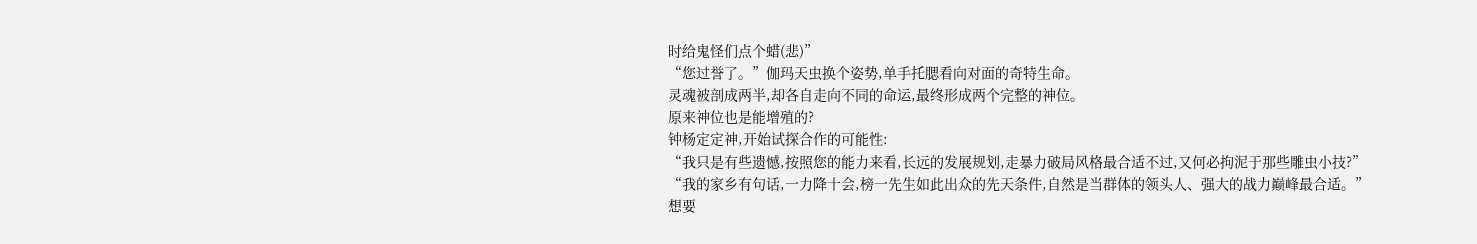时给鬼怪们点个蜡(悲)”
“您过誉了。”伽玛天虫换个姿势,单手托腮看向对面的奇特生命。
灵魂被剖成两半,却各自走向不同的命运,最终形成两个完整的神位。
原来神位也是能增殖的?
钟杨定定神,开始试探合作的可能性:
“我只是有些遗憾,按照您的能力来看,长远的发展规划,走暴力破局风格最合适不过,又何必拘泥于那些雕虫小技?”
“我的家乡有句话,一力降十会,榜一先生如此出众的先天条件,自然是当群体的领头人、强大的战力巅峰最合适。”
想要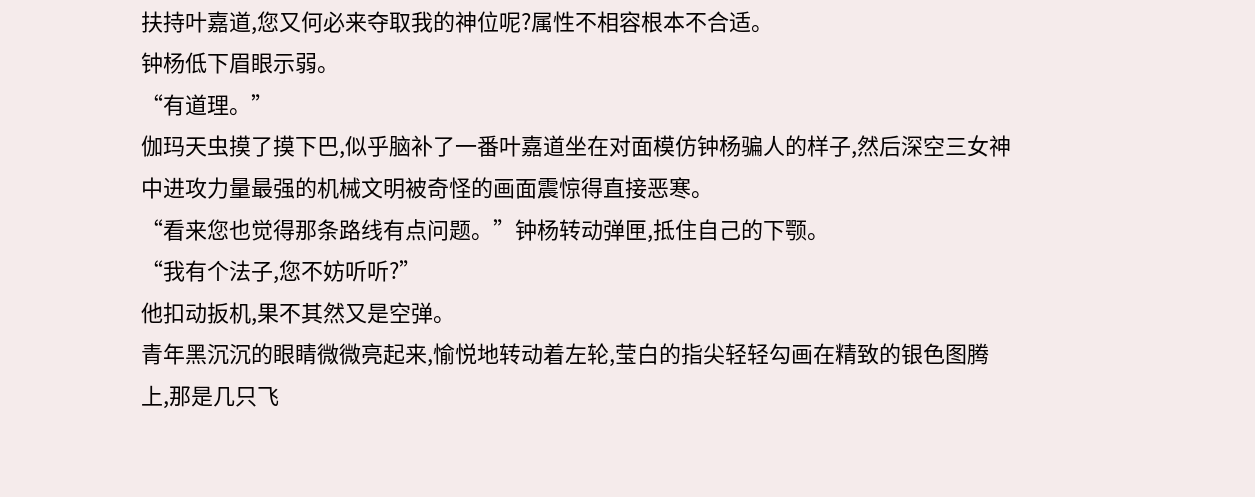扶持叶嘉道,您又何必来夺取我的神位呢?属性不相容根本不合适。
钟杨低下眉眼示弱。
“有道理。”
伽玛天虫摸了摸下巴,似乎脑补了一番叶嘉道坐在对面模仿钟杨骗人的样子,然后深空三女神中进攻力量最强的机械文明被奇怪的画面震惊得直接恶寒。
“看来您也觉得那条路线有点问题。”钟杨转动弹匣,抵住自己的下颚。
“我有个法子,您不妨听听?”
他扣动扳机,果不其然又是空弹。
青年黑沉沉的眼睛微微亮起来,愉悦地转动着左轮,莹白的指尖轻轻勾画在精致的银色图腾上,那是几只飞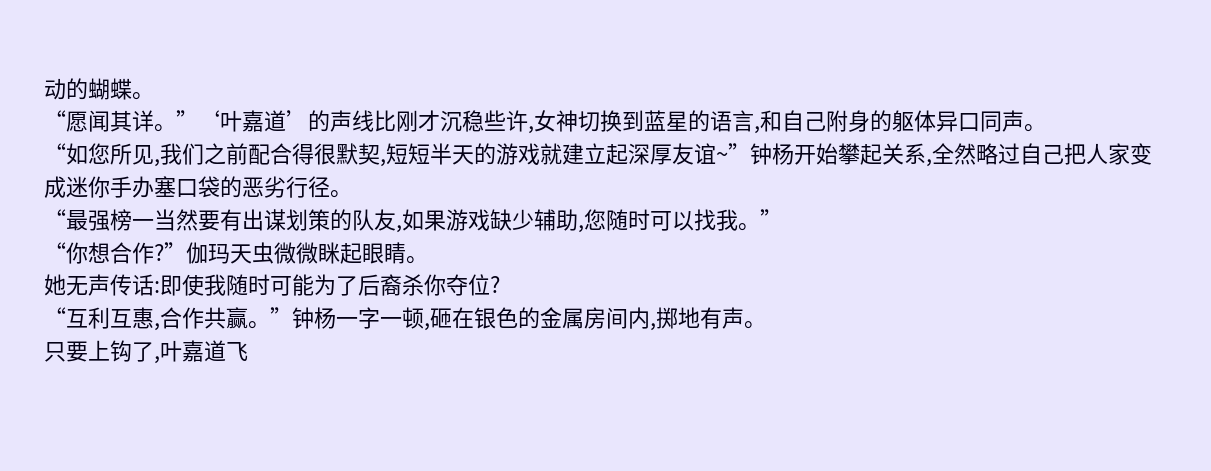动的蝴蝶。
“愿闻其详。”‘叶嘉道’的声线比刚才沉稳些许,女神切换到蓝星的语言,和自己附身的躯体异口同声。
“如您所见,我们之前配合得很默契,短短半天的游戏就建立起深厚友谊~”钟杨开始攀起关系,全然略过自己把人家变成迷你手办塞口袋的恶劣行径。
“最强榜一当然要有出谋划策的队友,如果游戏缺少辅助,您随时可以找我。”
“你想合作?”伽玛天虫微微眯起眼睛。
她无声传话:即使我随时可能为了后裔杀你夺位?
“互利互惠,合作共赢。”钟杨一字一顿,砸在银色的金属房间内,掷地有声。
只要上钩了,叶嘉道飞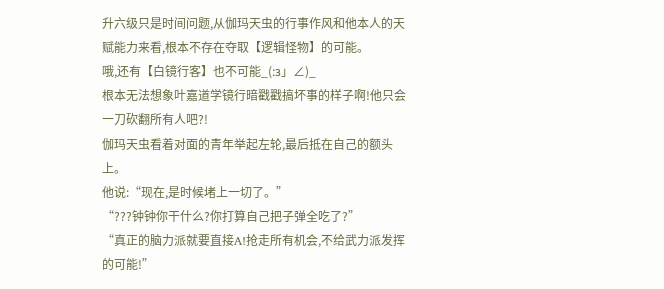升六级只是时间问题,从伽玛天虫的行事作风和他本人的天赋能力来看,根本不存在夺取【逻辑怪物】的可能。
哦,还有【白镜行客】也不可能_(:з」∠)_
根本无法想象叶嘉道学镜行暗戳戳搞坏事的样子啊!他只会一刀砍翻所有人吧?!
伽玛天虫看着对面的青年举起左轮,最后抵在自己的额头上。
他说:“现在,是时候堵上一切了。”
“???钟钟你干什么?你打算自己把子弹全吃了?”
“真正的脑力派就要直接A!抢走所有机会,不给武力派发挥的可能!”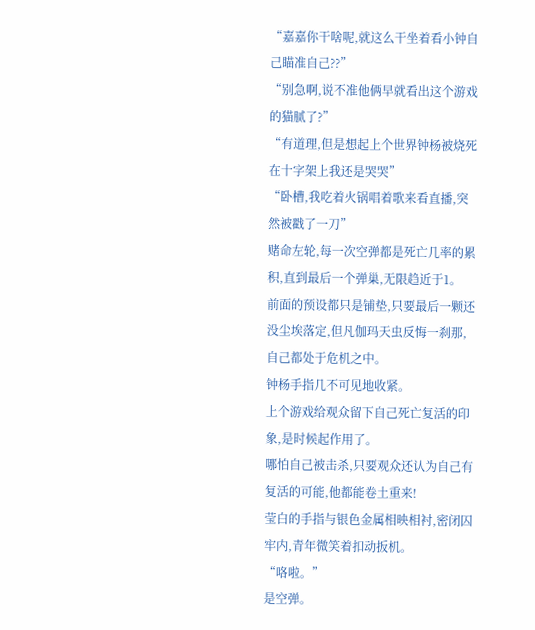“嘉嘉你干啥呢,就这么干坐着看小钟自己瞄准自己??”
“别急啊,说不准他俩早就看出这个游戏的猫腻了?”
“有道理,但是想起上个世界钟杨被烧死在十字架上我还是哭哭”
“卧槽,我吃着火锅唱着歌来看直播,突然被戳了一刀”
赌命左轮,每一次空弹都是死亡几率的累积,直到最后一个弹巢,无限趋近于1。
前面的预设都只是铺垫,只要最后一颗还没尘埃落定,但凡伽玛天虫反悔一刹那,自己都处于危机之中。
钟杨手指几不可见地收紧。
上个游戏给观众留下自己死亡复活的印象,是时候起作用了。
哪怕自己被击杀,只要观众还认为自己有复活的可能,他都能卷土重来!
莹白的手指与银色金属相映相衬,密闭囚牢内,青年微笑着扣动扳机。
“咯啦。”
是空弹。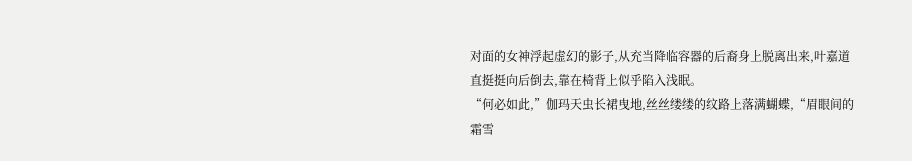对面的女神浮起虚幻的影子,从充当降临容器的后裔身上脱离出来,叶嘉道直挺挺向后倒去,靠在椅背上似乎陷入浅眠。
“何必如此,”伽玛天虫长裙曳地,丝丝缕缕的纹路上落满蝴蝶,“眉眼间的霜雪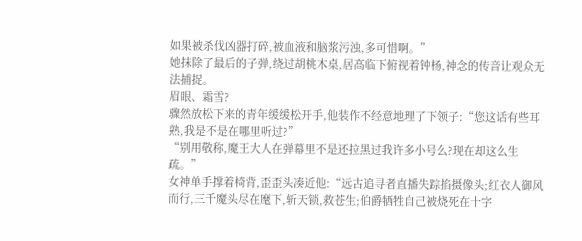如果被杀伐凶器打碎,被血液和脑浆污浊,多可惜啊。”
她抹除了最后的子弹,绕过胡桃木桌,居高临下俯视着钟杨,神念的传音让观众无法捕捉。
眉眼、霜雪?
骤然放松下来的青年缓缓松开手,他装作不经意地理了下领子:“您这话有些耳熟,我是不是在哪里听过?”
“别用敬称,魔王大人在弹幕里不是还拉黑过我许多小号么?现在却这么生疏。”
女神单手撑着椅背,歪歪头凑近他:“远古追寻者直播失踪掐摄像头;红衣人御风而行,三千魔头尽在麾下,斩天锁,救苍生;伯爵牺牲自己被烧死在十字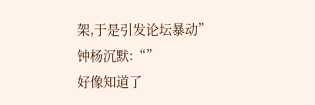架,于是引发论坛暴动”
钟杨沉默:“”
好像知道了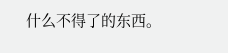什么不得了的东西。